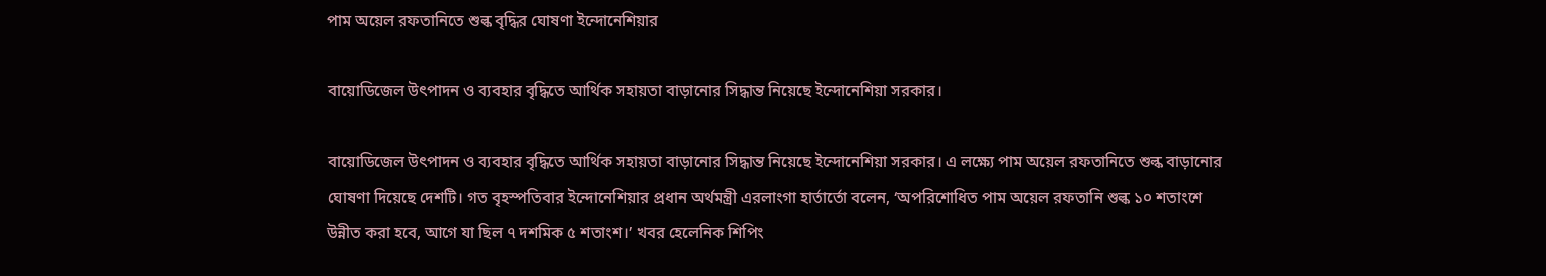পাম অয়েল রফতানিতে শুল্ক বৃদ্ধির ঘোষণা ইন্দোনেশিয়ার

বায়োডিজেল উৎপাদন ও ব্যবহার বৃদ্ধিতে আর্থিক সহায়তা বাড়ানোর সিদ্ধান্ত নিয়েছে ইন্দোনেশিয়া সরকার।

বায়োডিজেল উৎপাদন ও ব্যবহার বৃদ্ধিতে আর্থিক সহায়তা বাড়ানোর সিদ্ধান্ত নিয়েছে ইন্দোনেশিয়া সরকার। এ লক্ষ্যে পাম অয়েল রফতানিতে শুল্ক বাড়ানোর ঘোষণা দিয়েছে দেশটি। গত বৃহস্পতিবার ইন্দোনেশিয়ার প্রধান অর্থমন্ত্রী এরলাংগা হার্তার্তো বলেন, ‘অপরিশোধিত পাম অয়েল রফতানি শুল্ক ১০ শতাংশে উন্নীত করা হবে, আগে যা ছিল ৭ দশমিক ৫ শতাংশ।’ খবর হেলেনিক শিপিং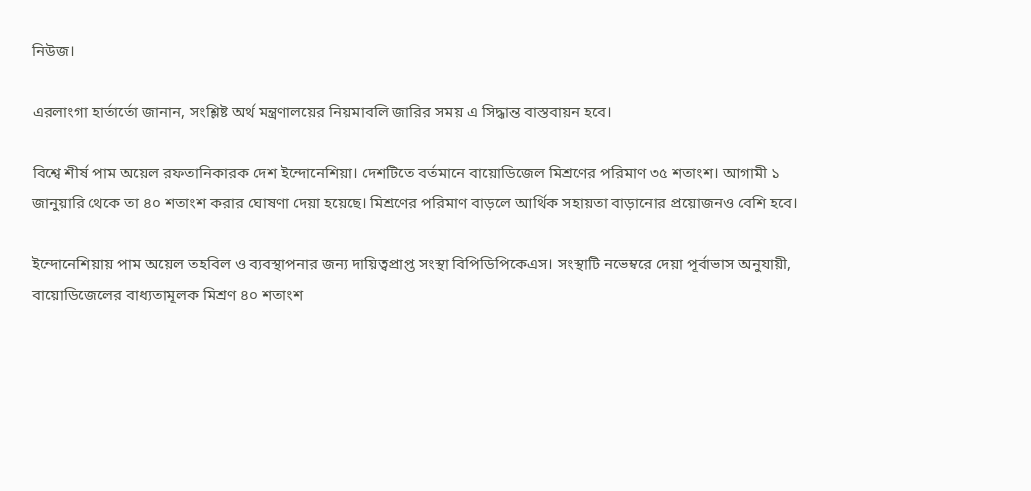নিউজ।

এরলাংগা হার্তার্তো জানান, সংশ্লিষ্ট অর্থ মন্ত্রণালয়ের নিয়মাবলি জারির সময় এ সিদ্ধান্ত বাস্তবায়ন হবে।

বিশ্বে শীর্ষ পাম অয়েল রফতানিকারক দেশ ইন্দোনেশিয়া। দেশটিতে বর্তমানে বায়োডিজেল মিশ্রণের পরিমাণ ৩৫ শতাংশ। আগামী ১ জানুয়ারি থেকে তা ৪০ শতাংশ করার ঘোষণা দেয়া হয়েছে। মিশ্রণের পরিমাণ বাড়লে আর্থিক সহায়তা বাড়ানোর প্রয়োজনও বেশি হবে।

ইন্দোনেশিয়ায় পাম অয়েল তহবিল ও ব্যবস্থাপনার জন্য দায়িত্বপ্রাপ্ত সংস্থা বিপিডিপিকেএস। সংস্থাটি নভেম্বরে দেয়া পূর্বাভাস অনুযায়ী, বায়োডিজেলের বাধ্যতামূলক মিশ্রণ ৪০ শতাংশ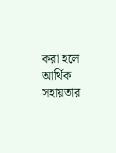করা হলে আর্থিক সহায়তার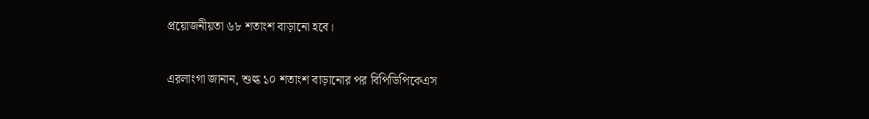প্রয়োজনীয়তা ৬৮ শতাংশ বাড়ানো হবে।

এরলাংগা জানান, শুল্ক ১০ শতাংশ বাড়ানোর পর বিপিডিপিকেএস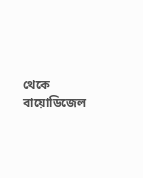থেকে বায়োডিজেল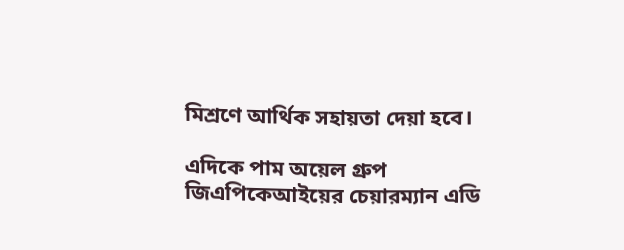মিশ্রণে আর্থিক সহায়তা দেয়া হবে।

এদিকে পাম অয়েল গ্রুপ জিএপিকেআইয়ের চেয়ারম্যান এডি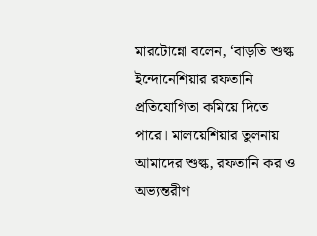মারটোন্নো বলেন, ‘বাড়তি শুল্ক ইন্দোনেশিয়ার রফতানি প্রতিযোগিতা কমিয়ে দিতে পারে। মালয়েশিয়ার তুলনায় আমাদের শুল্ক, রফতানি কর ও অভ্যন্তরীণ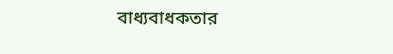বাধ্যবাধকতার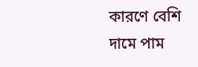কারণে বেশি দামে পাম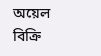অয়েল বিক্রি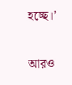হচ্ছে।’

আরও